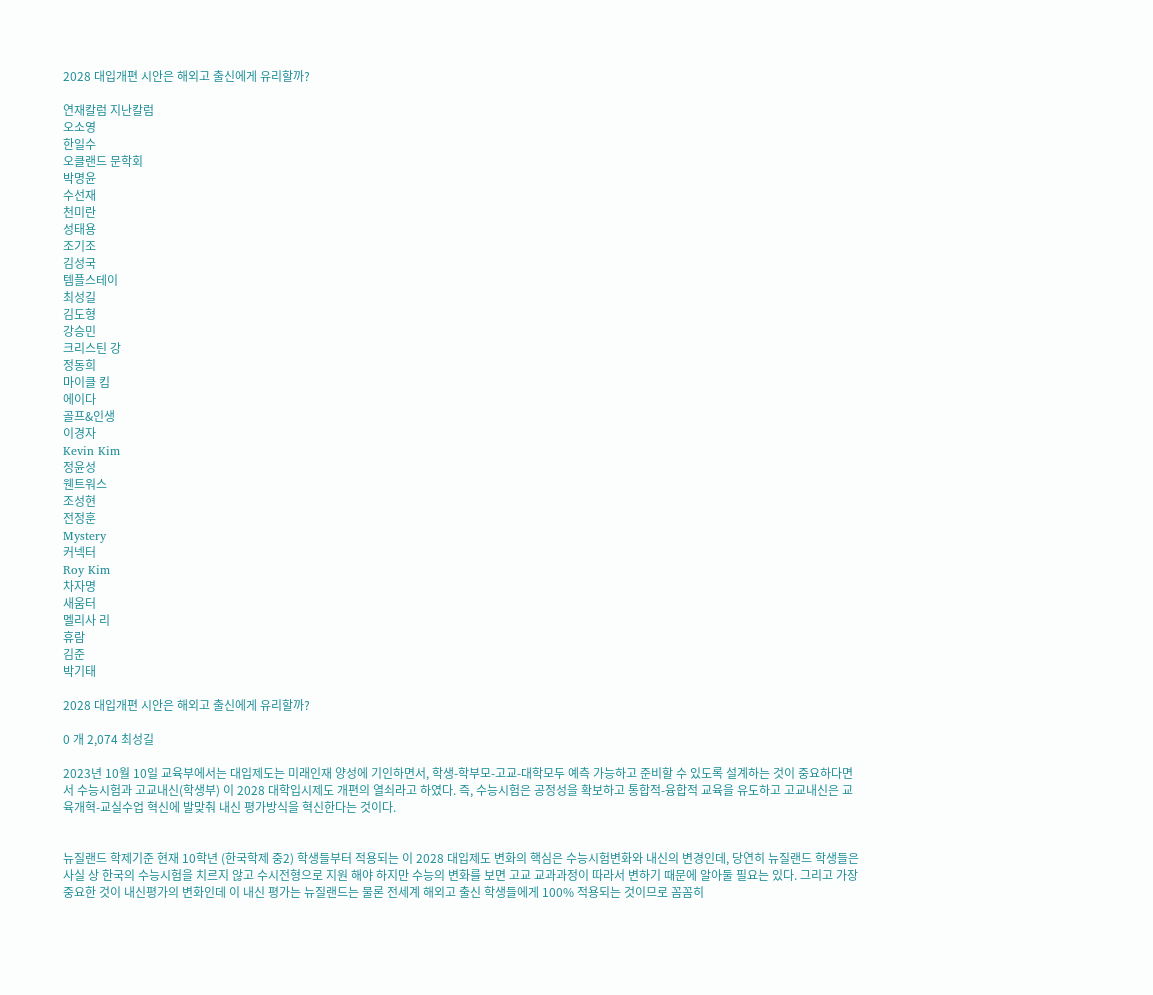2028 대입개편 시안은 해외고 출신에게 유리할까?

연재칼럼 지난칼럼
오소영
한일수
오클랜드 문학회
박명윤
수선재
천미란
성태용
조기조
김성국
템플스테이
최성길
김도형
강승민
크리스틴 강
정동희
마이클 킴
에이다
골프&인생
이경자
Kevin Kim
정윤성
웬트워스
조성현
전정훈
Mystery
커넥터
Roy Kim
차자명
새움터
멜리사 리
휴람
김준
박기태

2028 대입개편 시안은 해외고 출신에게 유리할까?

0 개 2,074 최성길

2023년 10월 10일 교육부에서는 대입제도는 미래인재 양성에 기인하면서, 학생-학부모-고교-대학모두 예측 가능하고 준비할 수 있도록 설계하는 것이 중요하다면서 수능시험과 고교내신(학생부) 이 2028 대학입시제도 개편의 열쇠라고 하였다. 즉, 수능시험은 공정성을 확보하고 통합적-융합적 교육을 유도하고 고교내신은 교육개혁-교실수업 혁신에 발맞춰 내신 평가방식을 혁신한다는 것이다.


뉴질랜드 학제기준 현재 10학년 (한국학제 중2) 학생들부터 적용되는 이 2028 대입제도 변화의 핵심은 수능시험변화와 내신의 변경인데, 당연히 뉴질랜드 학생들은 사실 상 한국의 수능시험을 치르지 않고 수시전형으로 지원 해야 하지만 수능의 변화를 보면 고교 교과과정이 따라서 변하기 때문에 알아둘 필요는 있다. 그리고 가장 중요한 것이 내신평가의 변화인데 이 내신 평가는 뉴질랜드는 물론 전세계 해외고 출신 학생들에게 100% 적용되는 것이므로 꼼꼼히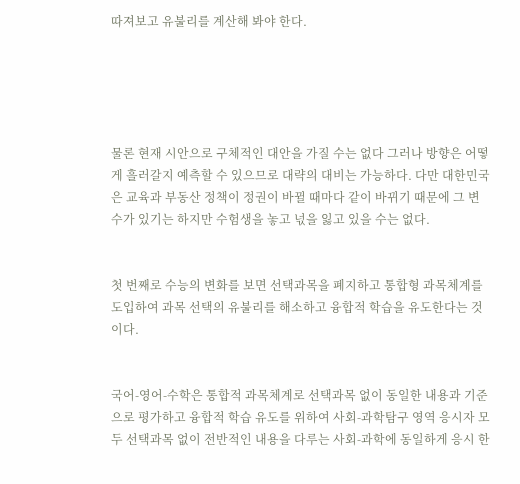따져보고 유불리를 계산해 봐야 한다.





물론 현재 시안으로 구체적인 대안을 가질 수는 없다 그러나 방향은 어떻게 흘러갈지 예측할 수 있으므로 대략의 대비는 가능하다. 다만 대한민국은 교육과 부동산 정책이 정권이 바뀔 때마다 같이 바뀌기 때문에 그 변수가 있기는 하지만 수험생을 놓고 넋을 잃고 있을 수는 없다.


첫 번째로 수능의 변화를 보면 선택과목을 폐지하고 통합형 과목체계를 도입하여 과목 선택의 유불리를 해소하고 융합적 학습을 유도한다는 것이다.


국어-영어-수학은 통합적 과목체계로 선택과목 없이 동일한 내용과 기준으로 평가하고 융합적 학습 유도를 위하여 사회-과학탐구 영역 응시자 모두 선택과목 없이 전반적인 내용을 다루는 사회-과학에 동일하게 응시 한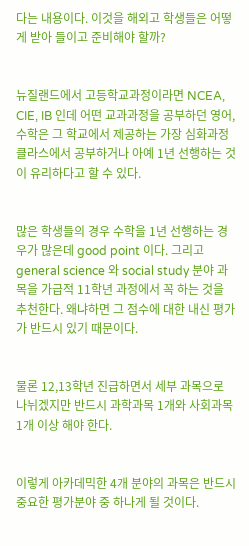다는 내용이다. 이것을 해외고 학생들은 어떻게 받아 들이고 준비해야 할까?


뉴질랜드에서 고등학교과정이라면 NCEA, CIE, IB 인데 어떤 교과과정을 공부하던 영어, 수학은 그 학교에서 제공하는 가장 심화과정 클라스에서 공부하거나 아예 1년 선행하는 것이 유리하다고 할 수 있다.


많은 학생들의 경우 수학을 1년 선행하는 경우가 많은데 good point 이다. 그리고 general science 와 social study 분야 과목을 가급적 11학년 과정에서 꼭 하는 것을 추천한다. 왜냐하면 그 점수에 대한 내신 평가가 반드시 있기 때문이다.


물론 12,13학년 진급하면서 세부 과목으로 나뉘겠지만 반드시 과학과목 1개와 사회과목 1개 이상 해야 한다.


이렇게 아카데믹한 4개 분야의 과목은 반드시 중요한 평가분야 중 하나게 될 것이다.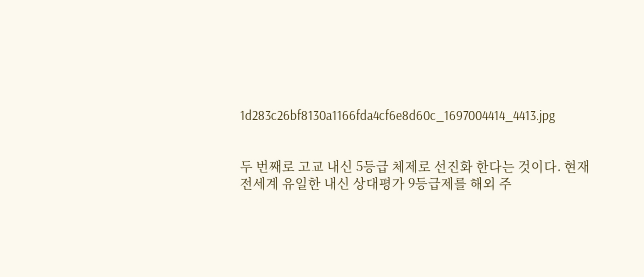1d283c26bf8130a1166fda4cf6e8d60c_1697004414_4413.jpg


두 번째로 고교 내신 5등급 체제로 선진화 한다는 것이다. 현재 전세계 유일한 내신 상대평가 9등급제를 해외 주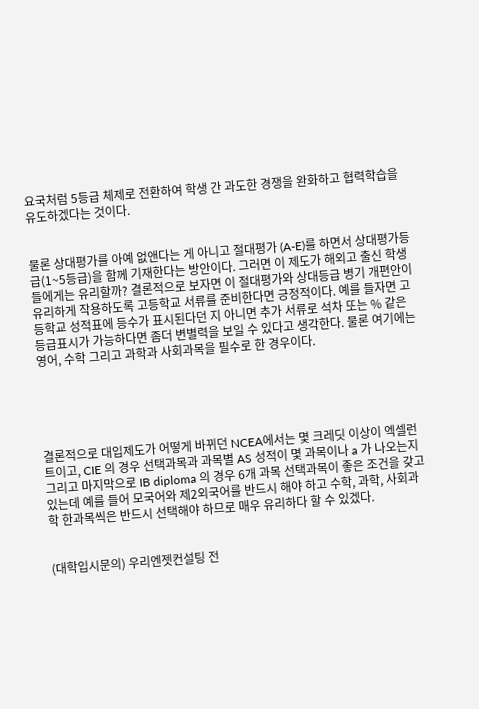요국처럼 5등급 체제로 전환하여 학생 간 과도한 경쟁을 완화하고 협력학습을 유도하겠다는 것이다.


물론 상대평가를 아예 없앤다는 게 아니고 절대평가 (A-E)를 하면서 상대평가등급(1~5등급)을 함께 기재한다는 방안이다. 그러면 이 제도가 해외고 출신 학생들에게는 유리할까? 결론적으로 보자면 이 절대평가와 상대등급 병기 개편안이 유리하게 작용하도록 고등학교 서류를 준비한다면 긍정적이다. 예를 들자면 고등학교 성적표에 등수가 표시된다던 지 아니면 추가 서류로 석차 또는 % 같은 등급표시가 가능하다면 좀더 변별력을 보일 수 있다고 생각한다. 물론 여기에는 영어, 수학 그리고 과학과 사회과목을 필수로 한 경우이다.





결론적으로 대입제도가 어떻게 바뀌던 NCEA에서는 몇 크레딧 이상이 엑셀런트이고, CIE 의 경우 선택과목과 과목별 AS 성적이 몇 과목이나 a 가 나오는지 그리고 마지막으로 IB diploma 의 경우 6개 과목 선택과목이 좋은 조건을 갖고 있는데 예를 들어 모국어와 제2외국어를 반드시 해야 하고 수학, 과학, 사회과학 한과목씩은 반드시 선택해야 하므로 매우 유리하다 할 수 있겠다.


(대학입시문의) 우리엔젯컨설팅 전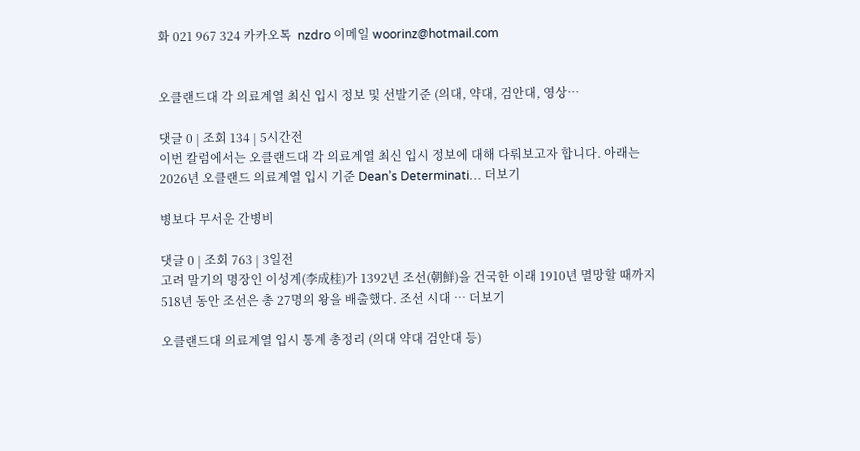화 021 967 324 카카오톡  nzdro 이메일 woorinz@hotmail.com


오클랜드대 각 의료계열 최신 입시 정보 및 선발기준 (의대, 약대, 검안대, 영상…

댓글 0 | 조회 134 | 5시간전
이번 칼럼에서는 오클랜드대 각 의료계열 최신 입시 정보에 대해 다뤄보고자 합니다. 아래는 2026년 오클랜드 의료계열 입시 기준 Dean’s Determinati… 더보기

병보다 무서운 간병비

댓글 0 | 조회 763 | 3일전
고려 말기의 명장인 이성계(李成桂)가 1392년 조선(朝鮮)을 건국한 이래 1910년 멸망할 때까지 518년 동안 조선은 총 27명의 왕을 배출했다. 조선 시대 … 더보기

오클랜드대 의료계열 입시 통계 총정리 (의대 약대 검안대 등)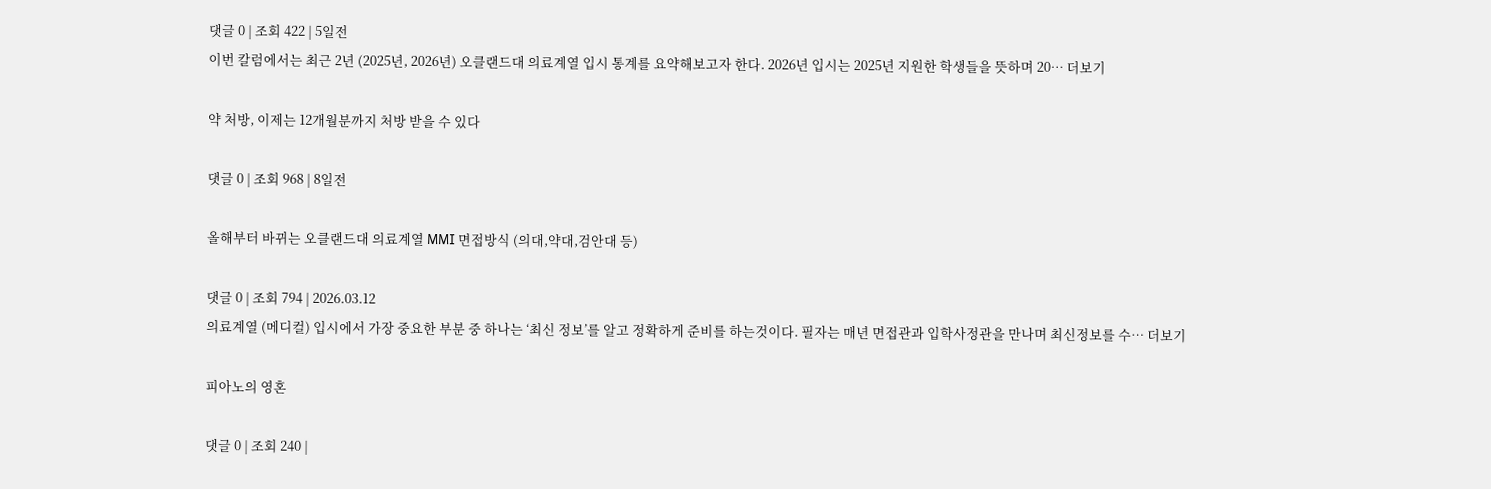댓글 0 | 조회 422 | 5일전
이번 칼럼에서는 최근 2년 (2025년, 2026년) 오클랜드대 의료계열 입시 통계를 요약해보고자 한다. 2026년 입시는 2025년 지원한 학생들을 뜻하며 20… 더보기

약 처방, 이제는 12개월분까지 처방 받을 수 있다

댓글 0 | 조회 968 | 8일전

올해부터 바뀌는 오클랜드대 의료계열 MMI 면접방식 (의대,약대,검안대 등)

댓글 0 | 조회 794 | 2026.03.12
의료계열 (메디컬) 입시에서 가장 중요한 부분 중 하나는 ‘최신 정보’를 알고 정확하게 준비를 하는것이다. 필자는 매년 면접관과 입학사정관을 만나며 최신정보를 수… 더보기

피아노의 영혼

댓글 0 | 조회 240 |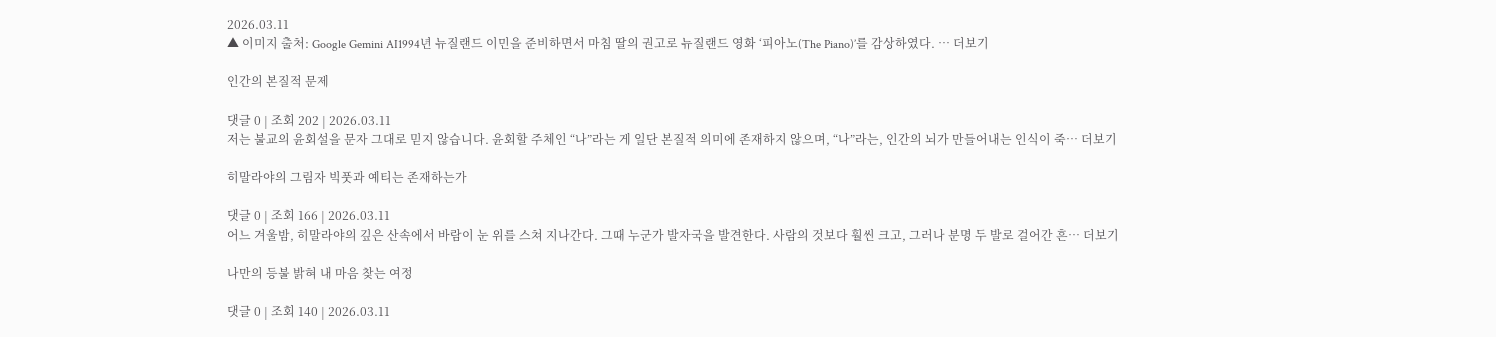2026.03.11
▲ 이미지 출처: Google Gemini AI1994년 뉴질랜드 이민을 준비하면서 마침 딸의 권고로 뉴질랜드 영화 ‘피아노(The Piano)’를 감상하였다. … 더보기

인간의 본질적 문제

댓글 0 | 조회 202 | 2026.03.11
저는 불교의 윤회설을 문자 그대로 믿지 않습니다. 윤회할 주체인 “나”라는 게 일단 본질적 의미에 존재하지 않으며, “나”라는, 인간의 뇌가 만들어내는 인식이 죽… 더보기

히말라야의 그림자 빅풋과 예티는 존재하는가

댓글 0 | 조회 166 | 2026.03.11
어느 겨울밤, 히말라야의 깊은 산속에서 바람이 눈 위를 스쳐 지나간다. 그때 누군가 발자국을 발견한다. 사람의 것보다 훨씬 크고, 그러나 분명 두 발로 걸어간 흔… 더보기

나만의 등불 밝혀 내 마음 찾는 여정

댓글 0 | 조회 140 | 2026.03.11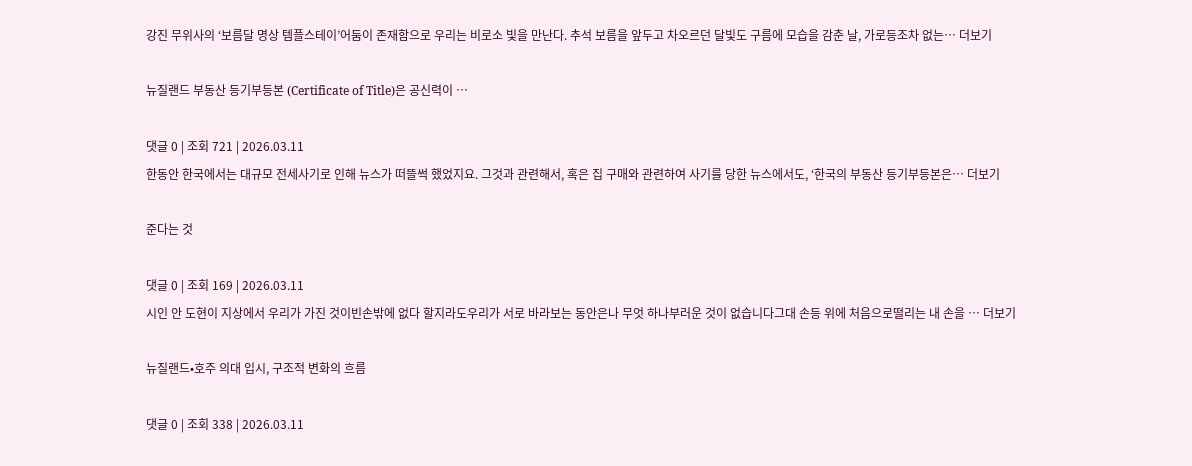강진 무위사의 ‘보름달 명상 템플스테이’어둠이 존재함으로 우리는 비로소 빛을 만난다. 추석 보름을 앞두고 차오르던 달빛도 구름에 모습을 감춘 날, 가로등조차 없는… 더보기

뉴질랜드 부동산 등기부등본 (Certificate of Title)은 공신력이 …

댓글 0 | 조회 721 | 2026.03.11
한동안 한국에서는 대규모 전세사기로 인해 뉴스가 떠뜰썩 했었지요. 그것과 관련해서, 혹은 집 구매와 관련하여 사기를 당한 뉴스에서도, ‘한국의 부동산 등기부등본은… 더보기

준다는 것

댓글 0 | 조회 169 | 2026.03.11
시인 안 도현이 지상에서 우리가 가진 것이빈손밖에 없다 할지라도우리가 서로 바라보는 동안은나 무엇 하나부러운 것이 없습니다그대 손등 위에 처음으로떨리는 내 손을 … 더보기

뉴질랜드•호주 의대 입시, 구조적 변화의 흐름

댓글 0 | 조회 338 | 2026.03.11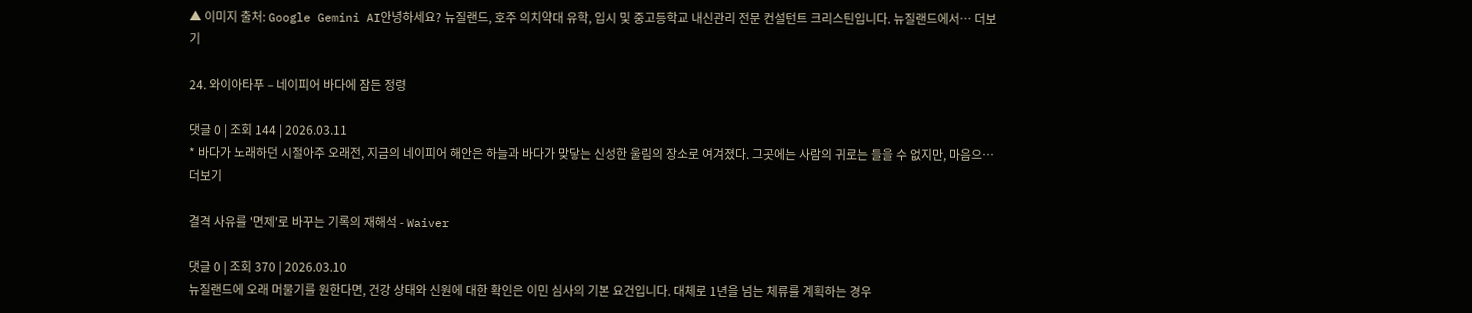▲ 이미지 출처: Google Gemini AI안녕하세요? 뉴질랜드, 호주 의치약대 유학, 입시 및 중고등학교 내신관리 전문 컨설턴트 크리스틴입니다. 뉴질랜드에서… 더보기

24. 와이아타푸 – 네이피어 바다에 잠든 정령

댓글 0 | 조회 144 | 2026.03.11
* 바다가 노래하던 시절아주 오래전, 지금의 네이피어 해안은 하늘과 바다가 맞닿는 신성한 울림의 장소로 여겨졌다. 그곳에는 사람의 귀로는 들을 수 없지만, 마음으… 더보기

결격 사유를 '면제'로 바꾸는 기록의 재해석 - Waiver

댓글 0 | 조회 370 | 2026.03.10
뉴질랜드에 오래 머물기를 원한다면, 건강 상태와 신원에 대한 확인은 이민 심사의 기본 요건입니다. 대체로 1년을 넘는 체류를 계획하는 경우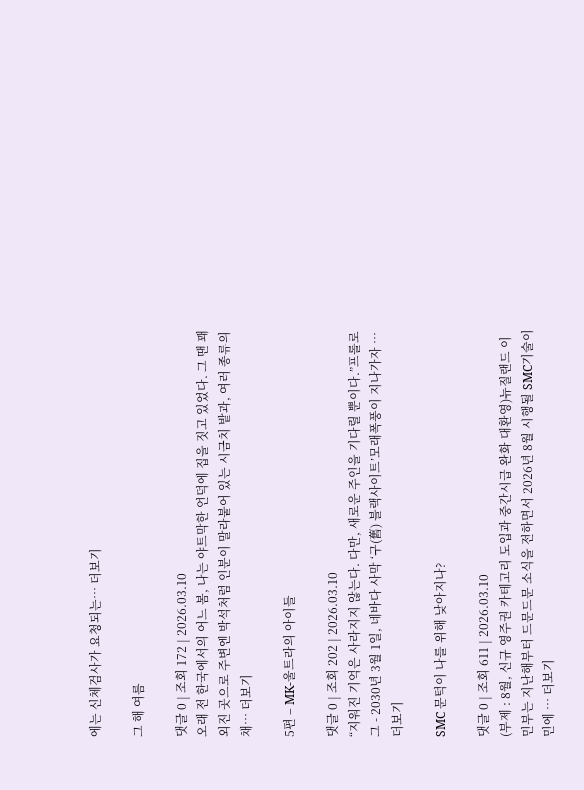에는 신체검사가 요청되는… 더보기

그 해 여름

댓글 0 | 조회 172 | 2026.03.10
오래 전 한국에서의 어느 봄, 나는 야트막한 언덕에 집을 짓고 있었다. 그 땐 꽤 외진 곳으로 주변엔 박석처럼 인분이 말라붙어 있는 시금치 밭과, 여러 종류의 채… 더보기

5편 – MK-울트라의 아이들

댓글 0 | 조회 202 | 2026.03.10
“지워진 기억은 사라지지 않는다. 다만, 새로운 주인을 기다릴 뿐이다.”프롤로그 - 2030년 3월 1일, 네바다 사막 ‘구(舊) 블랙사이트’모래폭풍이 지나가자 … 더보기

SMC 문턱이 나를 위해 낮아지나?

댓글 0 | 조회 611 | 2026.03.10
(부제 : 8월, 신규 영주권 카테고리 도입과 중간시급 완화 대환영)뉴질랜드 이민부는 지난해부터 드문드문 소식을 전하면서 2026년 8월 시행될 SMC기술이민에 … 더보기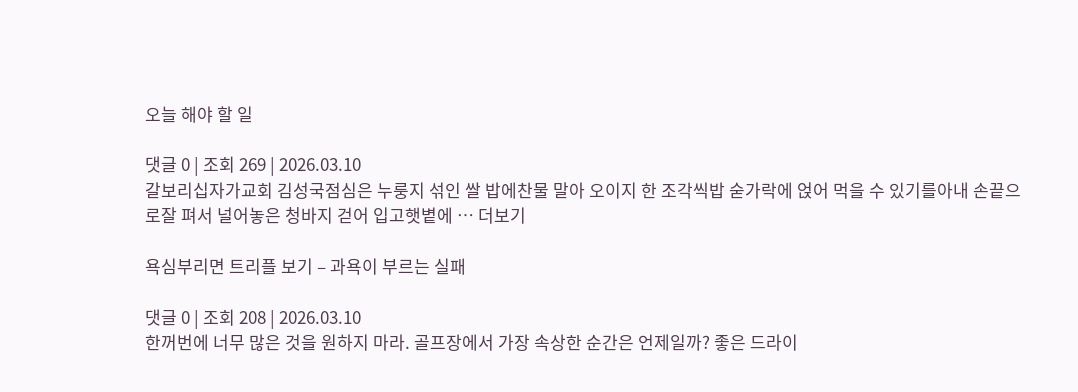오늘 해야 할 일

댓글 0 | 조회 269 | 2026.03.10
갈보리십자가교회 김성국점심은 누룽지 섞인 쌀 밥에찬물 말아 오이지 한 조각씩밥 숟가락에 얹어 먹을 수 있기를아내 손끝으로잘 펴서 널어놓은 청바지 걷어 입고햇볕에 … 더보기

욕심부리면 트리플 보기 – 과욕이 부르는 실패

댓글 0 | 조회 208 | 2026.03.10
한꺼번에 너무 많은 것을 원하지 마라. 골프장에서 가장 속상한 순간은 언제일까? 좋은 드라이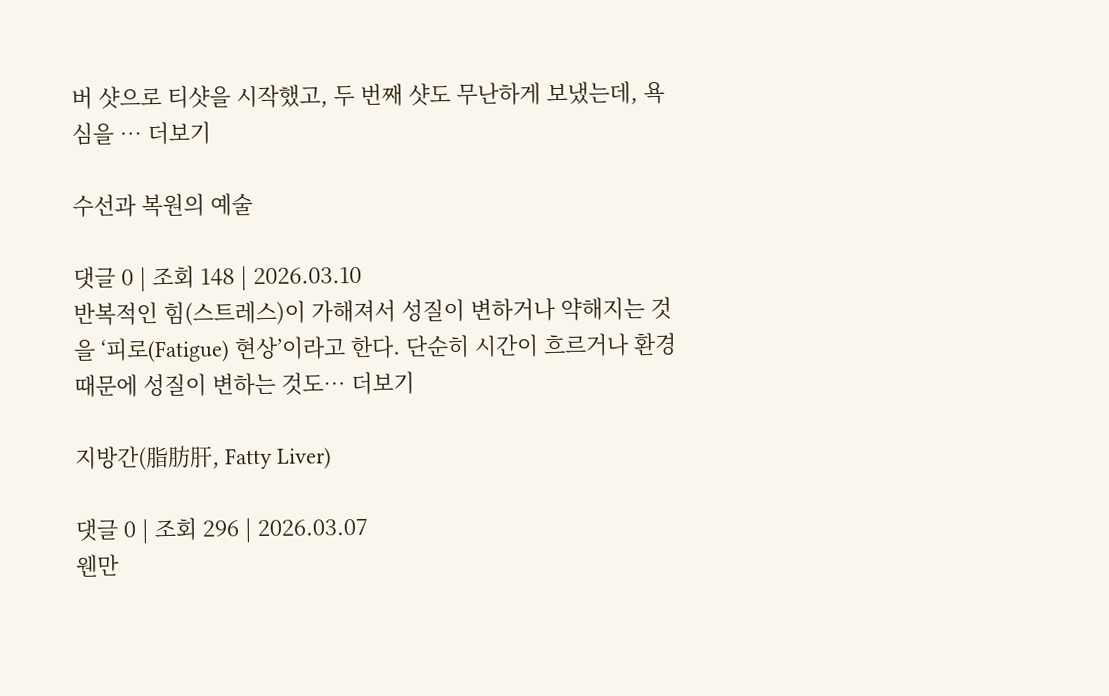버 샷으로 티샷을 시작했고, 두 번째 샷도 무난하게 보냈는데, 욕심을 … 더보기

수선과 복원의 예술

댓글 0 | 조회 148 | 2026.03.10
반복적인 힘(스트레스)이 가해져서 성질이 변하거나 약해지는 것을 ‘피로(Fatigue) 현상’이라고 한다. 단순히 시간이 흐르거나 환경 때문에 성질이 변하는 것도… 더보기

지방간(脂肪肝, Fatty Liver)

댓글 0 | 조회 296 | 2026.03.07
웬만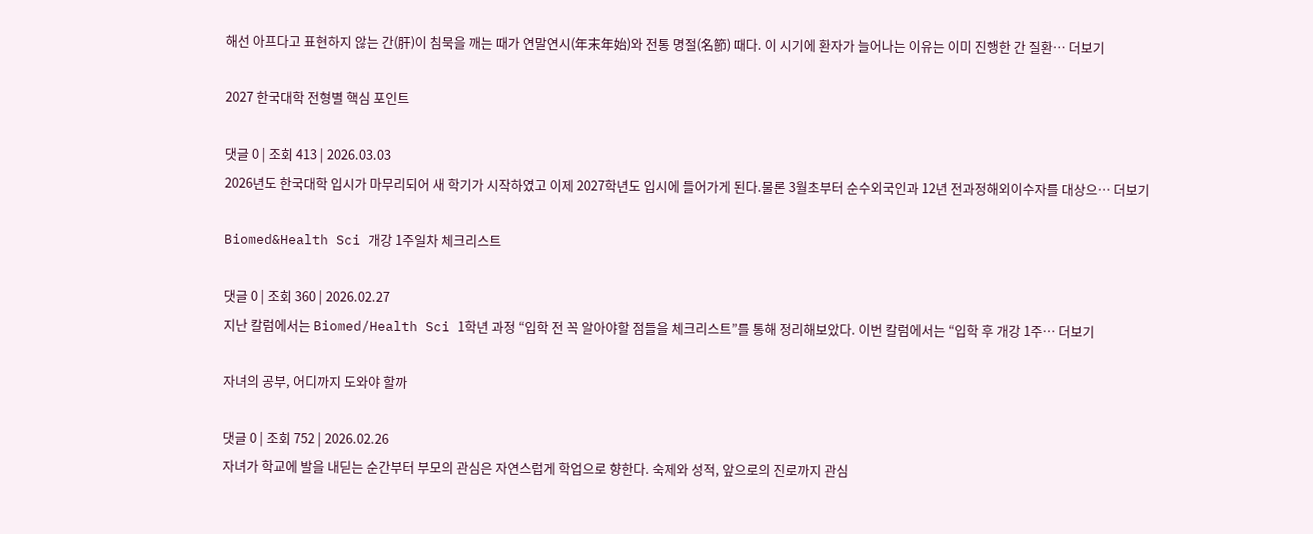해선 아프다고 표현하지 않는 간(肝)이 침묵을 깨는 때가 연말연시(年末年始)와 전통 명절(名節) 때다. 이 시기에 환자가 늘어나는 이유는 이미 진행한 간 질환… 더보기

2027 한국대학 전형별 핵심 포인트

댓글 0 | 조회 413 | 2026.03.03
2026년도 한국대학 입시가 마무리되어 새 학기가 시작하였고 이제 2027학년도 입시에 들어가게 된다.물론 3월초부터 순수외국인과 12년 전과정해외이수자를 대상으… 더보기

Biomed&Health Sci 개강 1주일차 체크리스트

댓글 0 | 조회 360 | 2026.02.27
지난 칼럼에서는 Biomed/Health Sci 1학년 과정 “입학 전 꼭 알아야할 점들을 체크리스트”를 통해 정리해보았다. 이번 칼럼에서는 “입학 후 개강 1주… 더보기

자녀의 공부, 어디까지 도와야 할까

댓글 0 | 조회 752 | 2026.02.26
자녀가 학교에 발을 내딛는 순간부터 부모의 관심은 자연스럽게 학업으로 향한다. 숙제와 성적, 앞으로의 진로까지 관심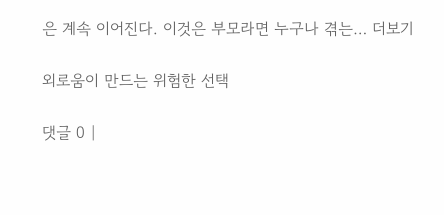은 계속 이어진다. 이것은 부모라면 누구나 겪는… 더보기

외로움이 만드는 위험한 선택

댓글 0 |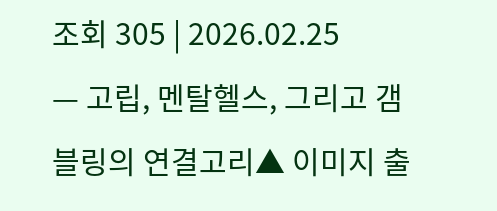조회 305 | 2026.02.25
— 고립, 멘탈헬스, 그리고 갬블링의 연결고리▲ 이미지 출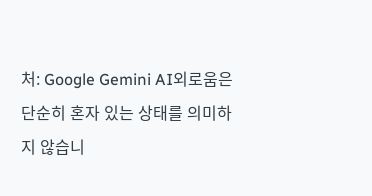처: Google Gemini AI외로움은 단순히 혼자 있는 상태를 의미하지 않습니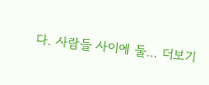다. 사람들 사이에 둘… 더보기